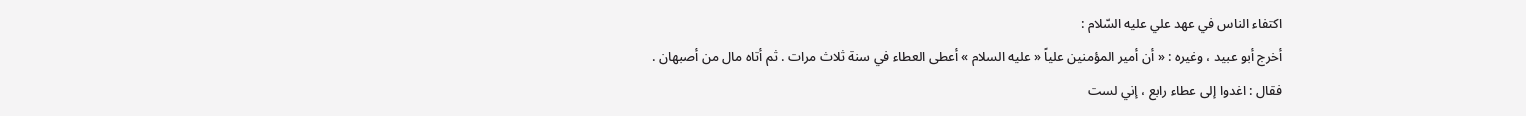اكتفاء الناس في عهد علي عليه السّلام :
أخرج أبو عبيد ، وغيره : « أن أمير المؤمنين علياً « عليه السلام » أعطى العطاء في سنة ثلاث مرات . ثم أتاه مال من أصبهان .
فقال : اغدوا إلى عطاء رابع ، إني لست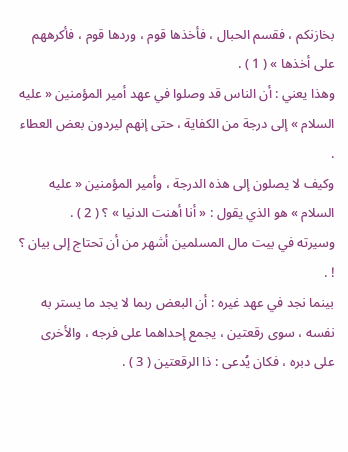بخازنكم ، فقسم الحبال ، فأخذها قوم ، وردها قوم ، فأكرههم على أخذها » ( 1 ) .
وهذا يعني : أن الناس قد وصلوا في عهد أمير المؤمنين « عليه السلام » إلى درجة من الكفاية ، حتى إنهم ليردون بعض العطاء .
وكيف لا يصلون إلى هذه الدرجة ، وأمير المؤمنين « عليه السلام » هو الذي يقول : « أنا أهنت الدنيا » ؟ ( 2 ) .
وسيرته في بيت مال المسلمين أشهر من أن تحتاج إلى بيان ؟ ! .
بينما نجد في عهد غيره : أن البعض ربما لا يجد ما يستر به نفسه ، سوى رقعتين ، يجمع إحداهما على فرجه ، والأخرى على دبره ، فكان يُدعى : ذا الرقعتين ( 3 ) .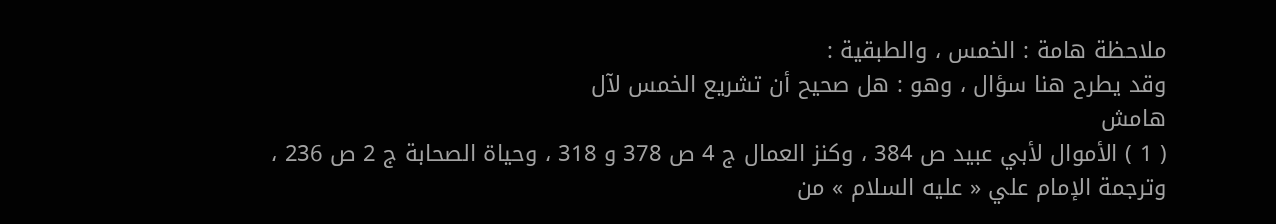ملاحظة هامة : الخمس ، والطبقية :
وقد يطرح هنا سؤال ، وهو : هل صحيح أن تشريع الخمس لآل
هامش
( 1 ) الأموال لأبي عبيد ص 384 ، وكنز العمال ج 4 ص 378 و 318 ، وحياة الصحابة ج 2 ص 236 ، وترجمة الإمام علي « عليه السلام » من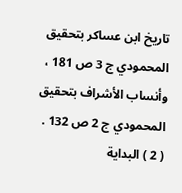تاريخ ابن عساكر بتحقيق المحمودي ج 3 ص 181 ، وأنساب الأشراف بتحقيق المحمودي ج 2 ص 132 .
( 2 ) البداية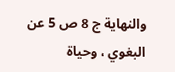والنهاية ج 8 ص 5 عن البغوي ، وحياة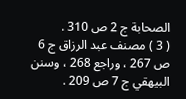الصحابة ج 2 ص 310 .
( 3 ) مصنف عبد الرزاق ج 6 ص 267 ، وراجع 268 ، وسنن البيهقي ج 7 ص 209 .